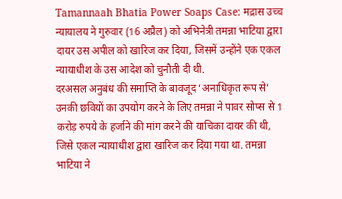Tamannaah Bhatia Power Soaps Case: मद्रास उच्च न्यायालय ने गुरुवार (16 अप्रैल) को अभिनेत्री तमन्ना भाटिया द्वारा दायर उस अपील को खारिज कर दिया, जिसमें उन्होंने एक एकल न्यायाधीश के उस आदेश को चुनौती दी थी.
दरअसल अनुबंध की समाप्ति के बावजूद ‘अनाधिकृत रूप से’ उनकी छवियों का उपयोग करने के लिए तमन्ना ने पावर सोप्स से 1 करोड़ रुपये के हर्जाने की मांग करने की याचिका दायर की थी, जिसे एकल न्यायाधीश द्वारा खारिज कर दिया गया था. तमन्ना भाटिया ने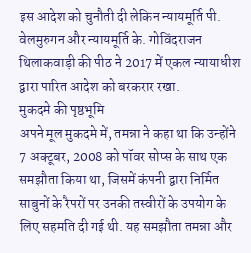इस आदेश को चुनौती दी लेकिन न्यायमूर्ति पी. वेलमुरुगन और न्यायमूर्ति के. गोविंदराजन थिलाकवाड़ी की पीठ ने 2017 में एकल न्यायाधीश द्वारा पारित आदेश को बरकरार रखा.
मुकदमे की पृष्ठभूमि
अपने मूल मुकदमे में, तमन्ना ने कहा था कि उन्होंने 7 अक्टूबर, 2008 को पॉवर सोप्स के साथ एक समझौता किया था, जिसमें कंपनी द्वारा निर्मित साबुनों के रैपरों पर उनकी तस्वीरों के उपयोग के लिए सहमति दी गई थी. यह समझौता तमन्ना और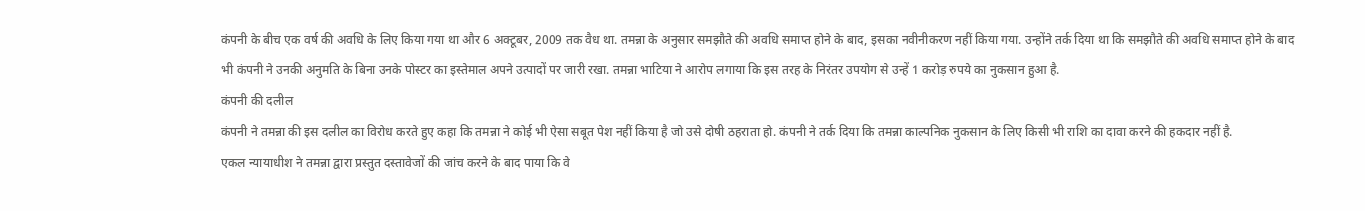कंपनी के बीच एक वर्ष की अवधि के लिए किया गया था और 6 अक्टूबर, 2009 तक वैध था. तमन्ना के अनुसार समझौते की अवधि समाप्त होने के बाद, इसका नवीनीकरण नहीं किया गया. उन्होंने तर्क दिया था कि समझौते की अवधि समाप्त होने के बाद भी कंपनी ने उनकी अनुमति के बिना उनके पोस्टर का इस्तेमाल अपने उत्पादों पर जारी रखा. तमन्ना भाटिया ने आरोप लगाया कि इस तरह के निरंतर उपयोग से उन्हें 1 करोड़ रुपये का नुकसान हुआ है.
कंपनी की दलील
कंपनी ने तमन्ना की इस दलील का विरोध करते हुए कहा कि तमन्ना ने कोई भी ऐसा सबूत पेश नहीं किया है जो उसे दोषी ठहराता हो. कंपनी ने तर्क दिया कि तमन्ना काल्पनिक नुकसान के लिए किसी भी राशि का दावा करने की हकदार नहीं है.
एकल न्यायाधीश ने तमन्ना द्वारा प्रस्तुत दस्तावेजों की जांच करने के बाद पाया कि वे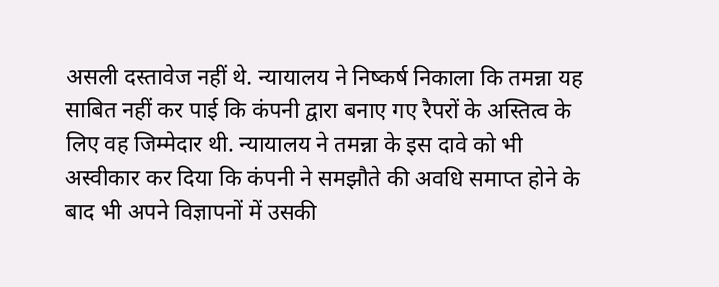असली दस्तावेज नहीं थे. न्यायालय ने निष्कर्ष निकाला कि तमन्ना यह साबित नहीं कर पाई कि कंपनी द्वारा बनाए गए रैपरों के अस्तित्व के लिए वह जिम्मेदार थी. न्यायालय ने तमन्ना के इस दावे को भी अस्वीकार कर दिया कि कंपनी ने समझौते की अवधि समाप्त होने के बाद भी अपने विज्ञापनों में उसकी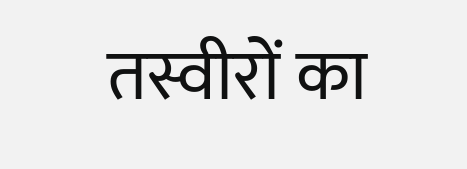तस्वीरों का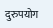दुरुपयोग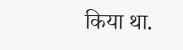किया था.